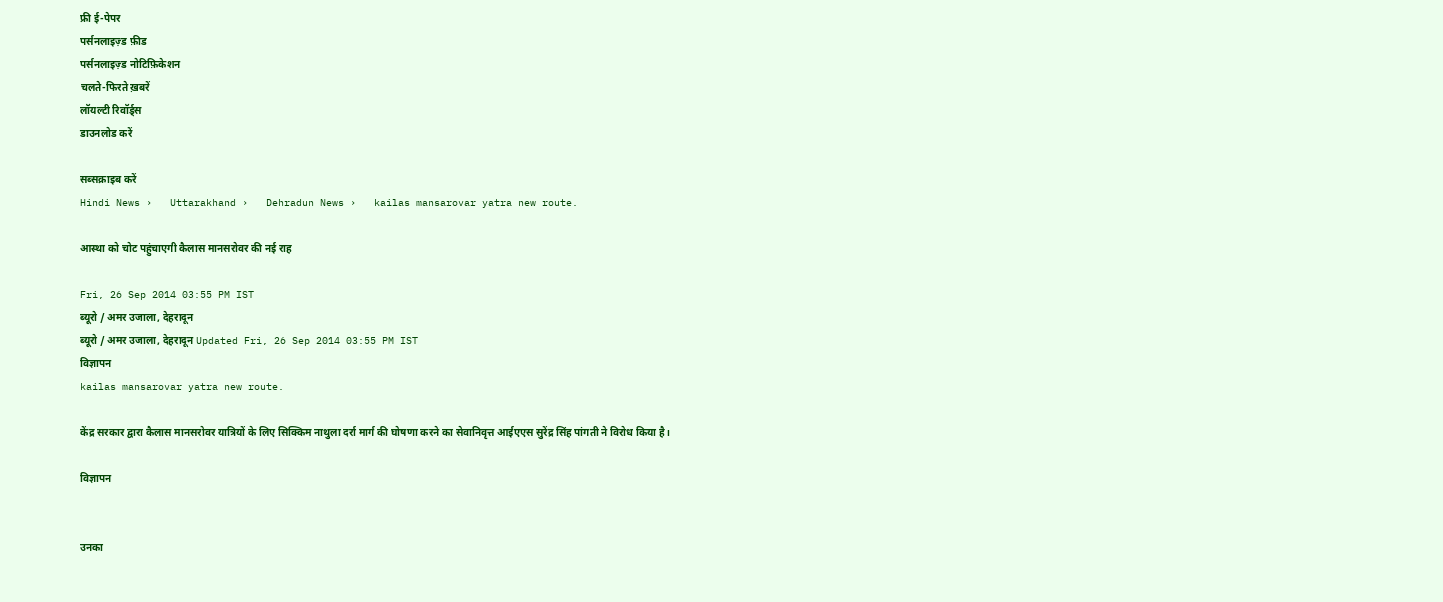फ्री ई-पेपर
पर्सनलाइज़्ड फ़ीड
पर्सनलाइज़्ड नोटिफ़िकेशन
चलते-फिरते ख़बरें
लॉयल्टी रिवॉर्ड्स
डाउनलोड करें

सब्सक्राइब करें
Hindi News ›   Uttarakhand ›   Dehradun News ›   kailas mansarovar yatra new route.

आस्था को चोट पहुंचाएगी कैलास मानसरोवर की नई राह

Fri, 26 Sep 2014 03:55 PM IST
ब्यूरो / अमर उजाला, देहरादून
ब्यूरो / अमर उजाला, देहरादून Updated Fri, 26 Sep 2014 03:55 PM IST
विज्ञापन
kailas mansarovar yatra new route.

केंद्र सरकार द्वारा कैलास मानसरोवर यात्रियों के लिए सिक्किम नाथुला दर्रा मार्ग की घोषणा करने का सेवानिवृत्त आईएएस सुरेंद्र सिंह पांगती ने विरोध किया है।

विज्ञापन


उनका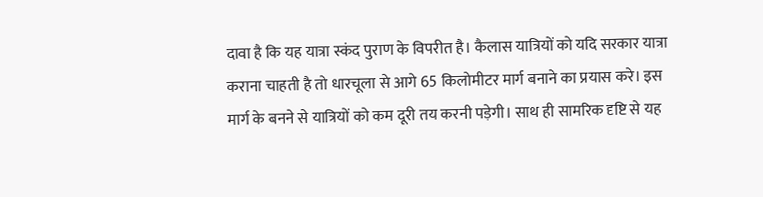दावा है कि यह यात्रा स्कंद पुराण के विपरीत है। कैलास यात्रियों को यदि सरकार यात्रा कराना चाहती है तो धारचूला से आगे 65 किलोमीटर मार्ग बनाने का प्रयास करे। इस मार्ग के बनने से यात्रियों को कम दूरी तय करनी पड़ेगी। साथ ही सामरिक दृष्टि से यह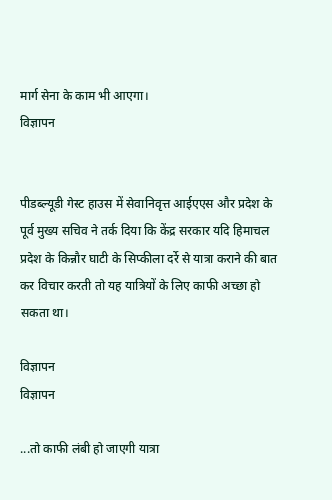मार्ग सेना के काम भी आएगा।
विज्ञापन


पीडब्ल्यूडी गेस्ट हाउस में सेवानिवृत्त आईएएस और प्रदेश के पूर्व मुख्य सचिव ने तर्क दिया कि केंद्र सरकार यदि हिमाचल प्रदेश के किन्नौर घाटी के सिप्कीला दर्रे से यात्रा कराने की बात कर विचार करती तो यह यात्रियों के लिए काफी अच्छा हो सकता था।

विज्ञापन
विज्ञापन

...तो काफी लंबी हो जाएगी यात्रा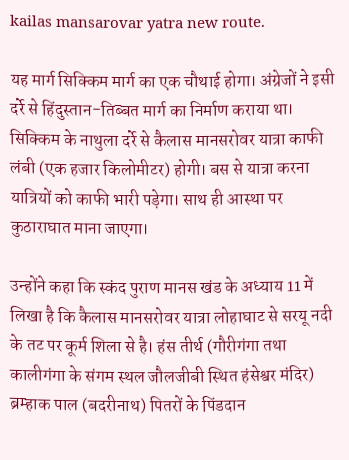kailas mansarovar yatra new route.

यह मार्ग सिक्किम मार्ग का एक चौथाई होगा। अंग्रेजों ने इसी दर्रे से हिंदुस्तान-तिब्बत मार्ग का निर्माण कराया था। सिक्किम के नाथुला दर्रे से कैलास मानसरोवर यात्रा काफी लंबी (एक हजार किलोमीटर) होगी। बस से यात्रा करना यात्रियों को काफी भारी पड़ेगा। साथ ही आस्था पर कुठाराघात माना जाएगा।

उन्होंने कहा कि स्कंद पुराण मानस खंड के अध्याय 11 में लिखा है कि कैलास मानसरोवर यात्रा लोहाघाट से सरयू नदी के तट पर कूर्म शिला से है। हंस तीर्थ (गौरीगंगा तथा कालीगंगा के संगम स्थल जौलजीबी स्थित हंसेश्वर मंदिर) ब्रम्हाक पाल (बदरीनाथ) पितरों के पिंडदान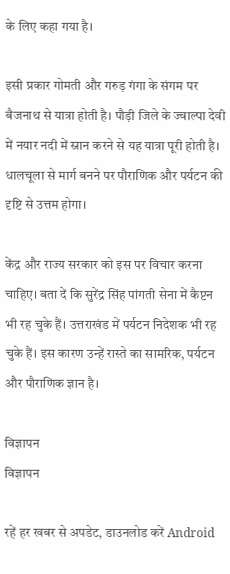के लिए कहा गया है।

इसी प्रकार गोमती और गरुड़ गंगा के संगम पर बैजनाथ से यात्रा होती है। पौड़ी जिले के ज्वाल्पा देवी में नयार नदी में स्नान करने से यह यात्रा पूरी होती है। धालचूला से मार्ग बनने पर पौराणिक और पर्यटन की दृष्टि से उत्तम होगा।

केंद्र और राज्य सरकार को इस पर विचार करना चाहिए। बता दें कि सुरेंद्र सिंह पांगती सेना में कैप्टन भी रह चुके हैं। उत्तराखंड में पर्यटन निदेशक भी रह चुके हैं। इस कारण उन्हें रास्ते का सामरिक, पर्यटन और पौराणिक ज्ञान है।

विज्ञापन
विज्ञापन

रहें हर खबर से अपडेट, डाउनलोड करें Android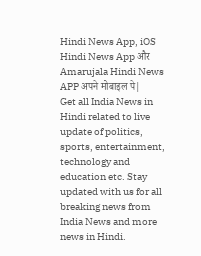Hindi News App, iOS Hindi News App और Amarujala Hindi News APP अपने मोबाइल पे|
Get all India News in Hindi related to live update of politics, sports, entertainment, technology and education etc. Stay updated with us for all breaking news from India News and more news in Hindi.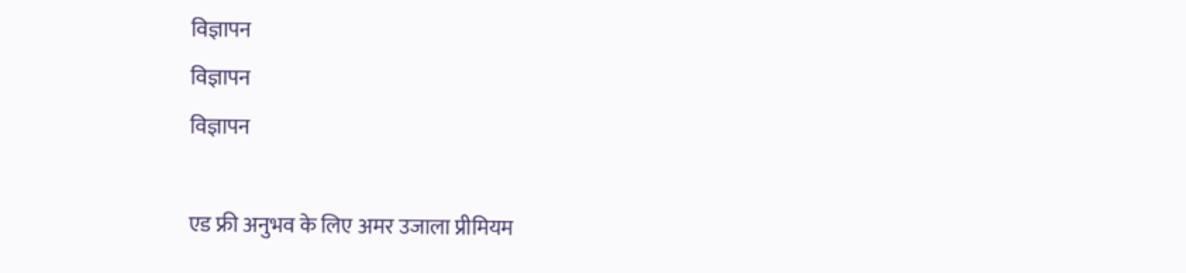विज्ञापन
विज्ञापन
विज्ञापन

एड फ्री अनुभव के लिए अमर उजाला प्रीमियम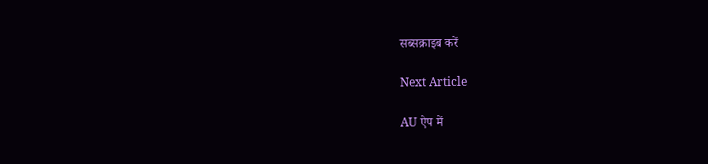सब्सक्राइब करें

Next Article

AU ऐप में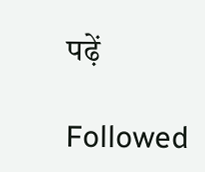पढ़ें

Followed